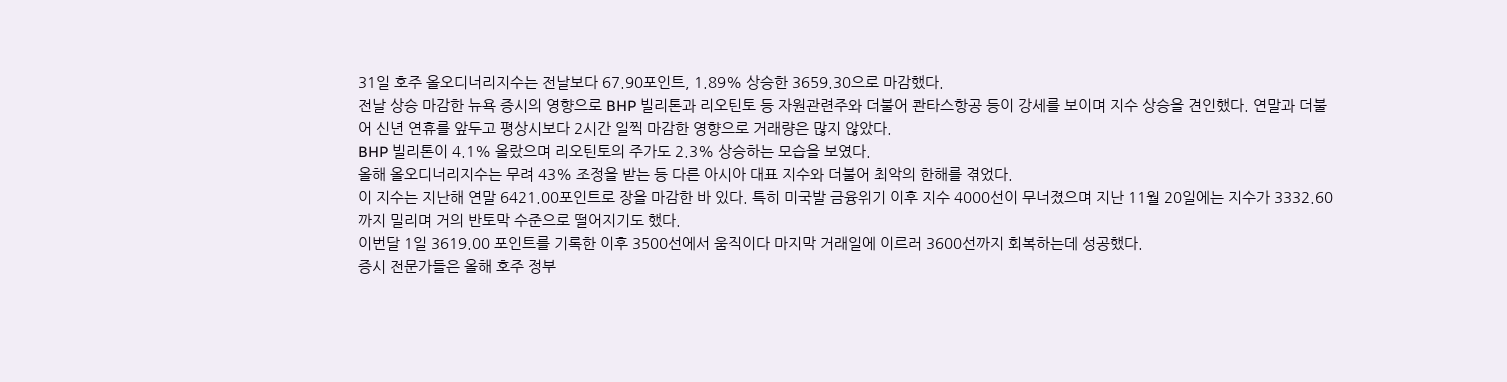31일 호주 올오디너리지수는 전날보다 67.90포인트, 1.89% 상승한 3659.30으로 마감했다.
전날 상승 마감한 뉴욕 증시의 영향으로 BHP 빌리톤과 리오틴토 등 자원관련주와 더불어 콴타스항공 등이 강세를 보이며 지수 상승을 견인했다. 연말과 더불어 신년 연휴를 앞두고 평상시보다 2시간 일찍 마감한 영향으로 거래량은 많지 않았다.
BHP 빌리톤이 4.1% 올랐으며 리오틴토의 주가도 2.3% 상승하는 모습을 보였다.
올해 올오디너리지수는 무려 43% 조정을 받는 등 다른 아시아 대표 지수와 더불어 최악의 한해를 겪었다.
이 지수는 지난해 연말 6421.00포인트로 장을 마감한 바 있다. 특히 미국발 금융위기 이후 지수 4000선이 무너졌으며 지난 11월 20일에는 지수가 3332.60까지 밀리며 거의 반토막 수준으로 떨어지기도 했다.
이번달 1일 3619.00 포인트를 기록한 이후 3500선에서 움직이다 마지막 거래일에 이르러 3600선까지 회복하는데 성공했다.
증시 전문가들은 올해 호주 정부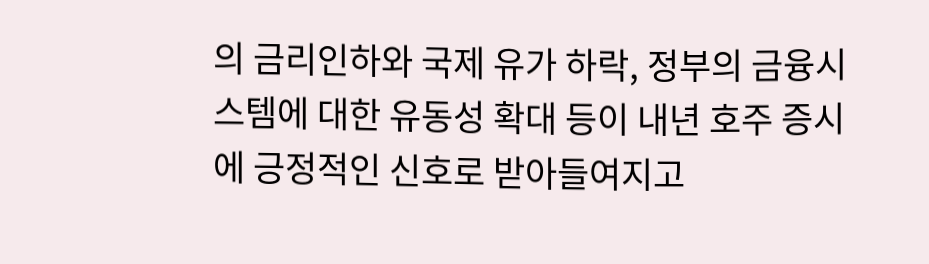의 금리인하와 국제 유가 하락, 정부의 금융시스템에 대한 유동성 확대 등이 내년 호주 증시에 긍정적인 신호로 받아들여지고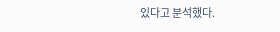있다고 분석했다.